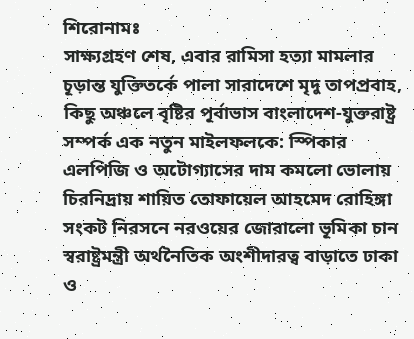শিরোনামঃ
সাক্ষ্যগ্রহণ শেষ, এবার রামিসা হত্যা মামলার চূড়ান্ত যুক্তিতর্কে পালা সারাদেশে মৃদু তাপপ্রবাহ, কিছু অঞ্চলে বৃষ্টির পূর্বাভাস বাংলাদেশ-যুক্তরাষ্ট্র সম্পর্ক এক নতুন মাইলফলকে: স্পিকার এলপিজি ও অটোগ্যাসের দাম কমলো ভোলায় চিরনিদ্রায় শায়িত তোফায়েল আহমেদ রোহিঙ্গা সংকট নিরসনে নরওয়ের জোরালো ভূমিকা চান স্বরাষ্ট্রমন্ত্রী অর্থনৈতিক অংশীদারত্ব বাড়াতে ঢাকা ও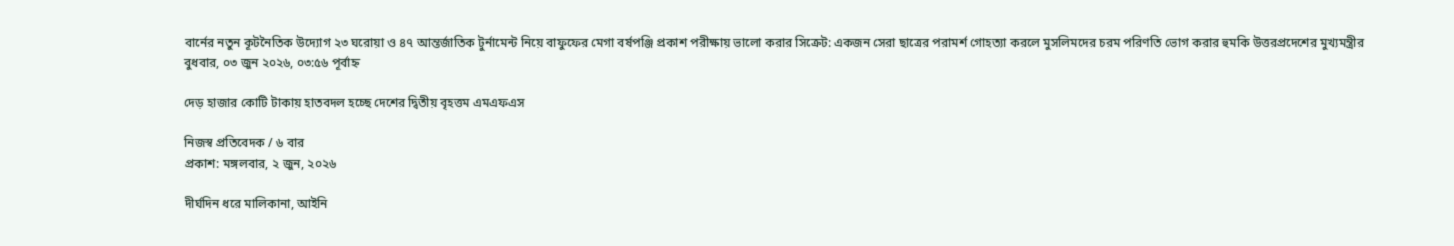বার্নের নতুন কূটনৈতিক উদ্যোগ ২৩ ঘরোয়া ও ৪৭ আন্তর্জাতিক টুর্নামেন্ট নিয়ে বাফুফের মেগা বর্ষপঞ্জি প্রকাশ পরীক্ষায় ভালো করার সিক্রেট: একজন সেরা ছাত্রের পরামর্শ গোহত্যা করলে মুসলিমদের চরম পরিণতি ভোগ করার হুমকি উত্তরপ্রদেশের মুখ্যমন্ত্রীর
বুধবার, ০৩ জুন ২০২৬, ০৩:৫৬ পূর্বাহ্ন

দেড় হাজার কোটি টাকায় হাতবদল হচ্ছে দেশের দ্বিতীয় বৃহত্তম এমএফএস

নিজস্ব প্রতিবেদক / ৬ বার
প্রকাশ: মঙ্গলবার, ২ জুন, ২০২৬

দীর্ঘদিন ধরে মালিকানা, আইনি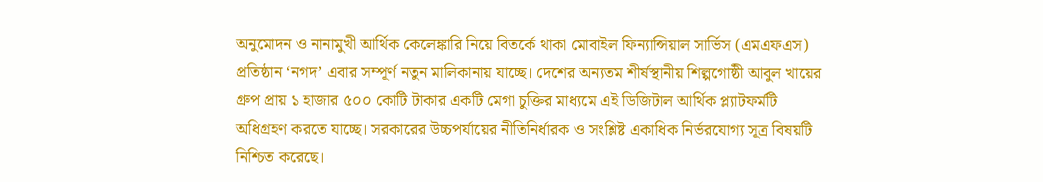অনুমোদন ও নানামুখী আর্থিক কেলেঙ্কারি নিয়ে বিতর্কে থাকা মোবাইল ফিন্যান্সিয়াল সার্ভিস (এমএফএস) প্রতিষ্ঠান ‘নগদ’ এবার সম্পূর্ণ নতুন মালিকানায় যাচ্ছে। দেশের অন্যতম শীর্ষস্থানীয় শিল্পগোষ্ঠী আবুল খায়ের গ্রুপ প্রায় ১ হাজার ৫০০ কোটি টাকার একটি মেগা চুক্তির মাধ্যমে এই ডিজিটাল আর্থিক প্ল্যাটফর্মটি অধিগ্রহণ করতে যাচ্ছে। সরকারের উচ্চপর্যায়ের নীতিনির্ধারক ও সংশ্লিষ্ট একাধিক নির্ভরযোগ্য সূত্র বিষয়টি নিশ্চিত করেছে।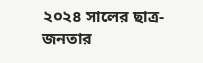২০২৪ সালের ছাত্র-জনতার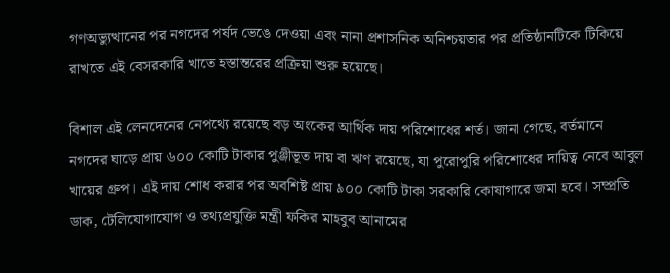গণঅভ্যুত্থানের পর নগদের পর্ষদ ভেঙে দেওয়া এবং নানা প্রশাসনিক অনিশ্চয়তার পর প্রতিষ্ঠানটিকে টিকিয়ে রাখতে এই বেসরকারি খাতে হস্তান্তরের প্রক্রিয়া শুরু হয়েছে।

বিশাল এই লেনদেনের নেপথ্যে রয়েছে বড় অংকের আর্থিক দায় পরিশোধের শর্ত। জানা গেছে, বর্তমানে নগদের ঘাড়ে প্রায় ৬০০ কোটি টাকার পুঞ্জীভূত দায় বা ঋণ রয়েছে, যা পুরোপুরি পরিশোধের দায়িত্ব নেবে আবুল খায়ের গ্রুপ। এই দায় শোধ করার পর অবশিষ্ট প্রায় ৯০০ কোটি টাকা সরকারি কোষাগারে জমা হবে। সম্প্রতি ডাক, টেলিযোগাযোগ ও তথ্যপ্রযুক্তি মন্ত্রী ফকির মাহবুব আনামের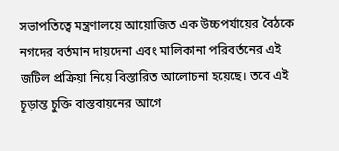সভাপতিত্বে মন্ত্রণালয়ে আয়োজিত এক উচ্চপর্যায়ের বৈঠকে নগদের বর্তমান দায়দেনা এবং মালিকানা পরিবর্তনের এই জটিল প্রক্রিয়া নিয়ে বিস্তারিত আলোচনা হয়েছে। তবে এই চূড়ান্ত চুক্তি বাস্তবায়নের আগে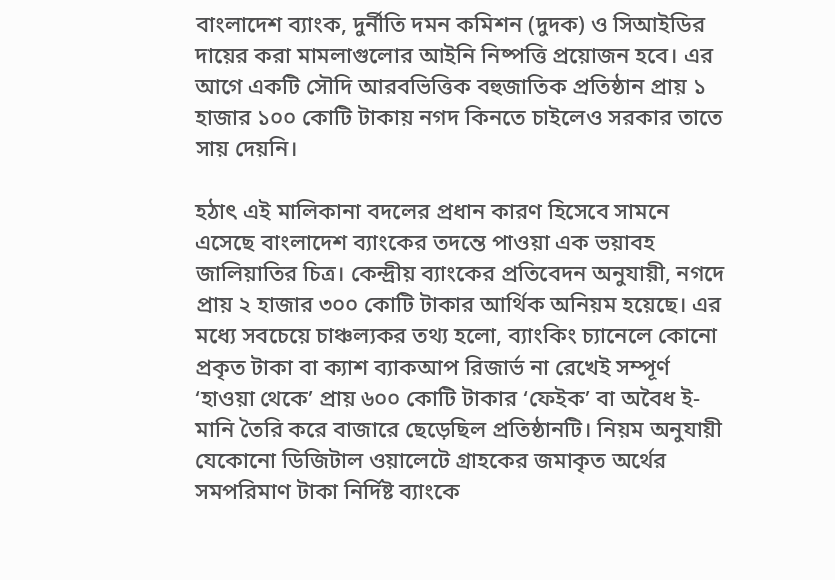বাংলাদেশ ব্যাংক, দুর্নীতি দমন কমিশন (দুদক) ও সিআইডির দায়ের করা মামলাগুলোর আইনি নিষ্পত্তি প্রয়োজন হবে। এর আগে একটি সৌদি আরবভিত্তিক বহুজাতিক প্রতিষ্ঠান প্রায় ১ হাজার ১০০ কোটি টাকায় নগদ কিনতে চাইলেও সরকার তাতে সায় দেয়নি।

হঠাৎ এই মালিকানা বদলের প্রধান কারণ হিসেবে সামনে এসেছে বাংলাদেশ ব্যাংকের তদন্তে পাওয়া এক ভয়াবহ জালিয়াতির চিত্র। কেন্দ্রীয় ব্যাংকের প্রতিবেদন অনুযায়ী, নগদে প্রায় ২ হাজার ৩০০ কোটি টাকার আর্থিক অনিয়ম হয়েছে। এর মধ্যে সবচেয়ে চাঞ্চল্যকর তথ্য হলো, ব্যাংকিং চ্যানেলে কোনো প্রকৃত টাকা বা ক্যাশ ব্যাকআপ রিজার্ভ না রেখেই সম্পূর্ণ ‘হাওয়া থেকে’ প্রায় ৬০০ কোটি টাকার ‘ফেইক’ বা অবৈধ ই-মানি তৈরি করে বাজারে ছেড়েছিল প্রতিষ্ঠানটি। নিয়ম অনুযায়ী যেকোনো ডিজিটাল ওয়ালেটে গ্রাহকের জমাকৃত অর্থের সমপরিমাণ টাকা নির্দিষ্ট ব্যাংকে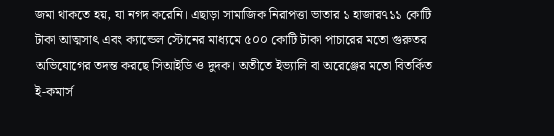জমা থাকতে হয়, যা নগদ করেনি। এছাড়া সামাজিক নিরাপত্তা ভাতার ১ হাজার৭১১ কোটি টাকা আত্মসাৎ এবং ক্যান্ডেল স্টোনের মাধ্যমে ৫০০ কোটি টাকা পাচারের মতো গুরুতর অভিযোগের তদন্ত করছে সিআইডি ও দুদক। অতীতে ইভ্যালি বা অরেঞ্জের মতো বিতর্কিত ই-কমার্স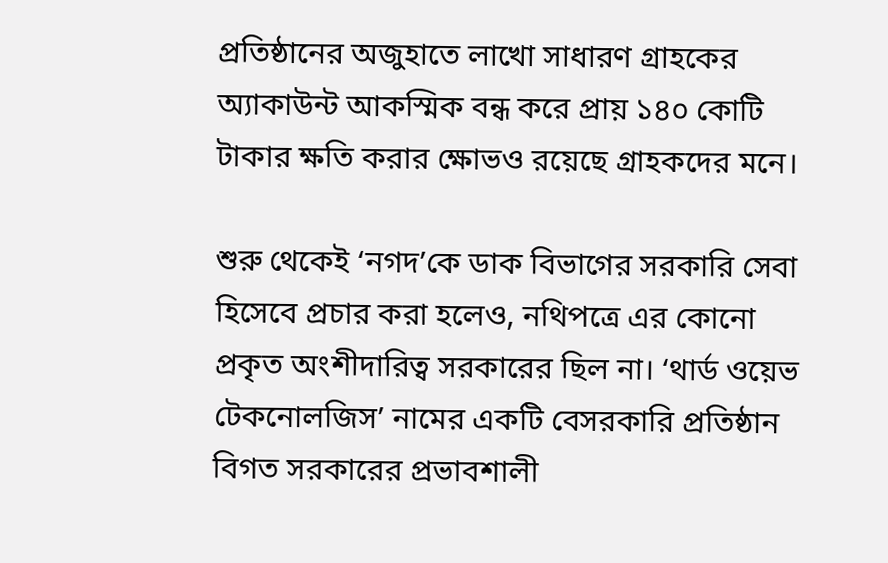প্রতিষ্ঠানের অজুহাতে লাখো সাধারণ গ্রাহকের অ্যাকাউন্ট আকস্মিক বন্ধ করে প্রায় ১৪০ কোটি টাকার ক্ষতি করার ক্ষোভও রয়েছে গ্রাহকদের মনে।

শুরু থেকেই ‘নগদ’কে ডাক বিভাগের সরকারি সেবা হিসেবে প্রচার করা হলেও, নথিপত্রে এর কোনো প্রকৃত অংশীদারিত্ব সরকারের ছিল না। ‘থার্ড ওয়েভ টেকনোলজিস’ নামের একটি বেসরকারি প্রতিষ্ঠান বিগত সরকারের প্রভাবশালী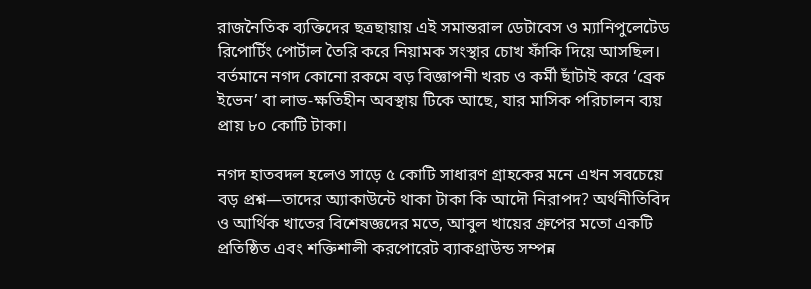রাজনৈতিক ব্যক্তিদের ছত্রছায়ায় এই সমান্তরাল ডেটাবেস ও ম্যানিপুলেটেড রিপোর্টিং পোর্টাল তৈরি করে নিয়ামক সংস্থার চোখ ফাঁকি দিয়ে আসছিল। বর্তমানে নগদ কোনো রকমে বড় বিজ্ঞাপনী খরচ ও কর্মী ছাঁটাই করে ‘ব্রেক ইভেন’ বা লাভ-ক্ষতিহীন অবস্থায় টিকে আছে, যার মাসিক পরিচালন ব্যয় প্রায় ৮০ কোটি টাকা।

নগদ হাতবদল হলেও সাড়ে ৫ কোটি সাধারণ গ্রাহকের মনে এখন সবচেয়ে বড় প্রশ্ন—তাদের অ্যাকাউন্টে থাকা টাকা কি আদৌ নিরাপদ? অর্থনীতিবিদ ও আর্থিক খাতের বিশেষজ্ঞদের মতে, আবুল খায়ের গ্রুপের মতো একটি প্রতিষ্ঠিত এবং শক্তিশালী করপোরেট ব্যাকগ্রাউন্ড সম্পন্ন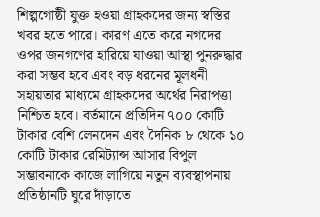শিল্পগোষ্ঠী যুক্ত হওয়া গ্রাহকদের জন্য স্বস্তির খবর হতে পারে। কারণ এতে করে নগদের ওপর জনগণের হারিয়ে যাওয়া আস্থা পুনরুদ্ধার করা সম্ভব হবে এবং বড় ধরনের মূলধনী সহায়তার মাধ্যমে গ্রাহকদের অর্থের নিরাপত্তা নিশ্চিত হবে। বর্তমানে প্রতিদিন ৭০০ কোটি টাকার বেশি লেনদেন এবং দৈনিক ৮ থেকে ১০ কোটি টাকার রেমিট্যান্স আসার বিপুল সম্ভাবনাকে কাজে লাগিয়ে নতুন ব্যবস্থাপনায় প্রতিষ্ঠানটি ঘুরে দাঁড়াতে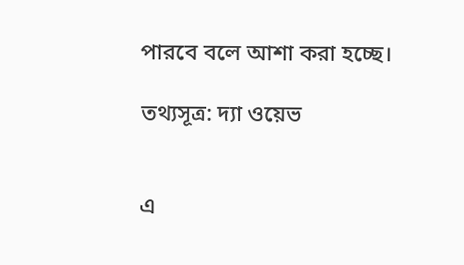পারবে বলে আশা করা হচ্ছে।

তথ্যসূত্র: দ্যা ওয়েভ


এ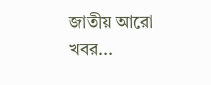জাতীয় আরো খবর...